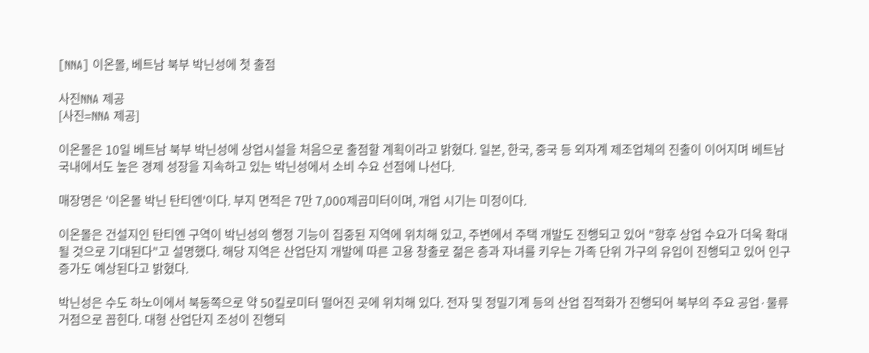[NNA] 이온몰, 베트남 북부 박닌성에 첫 출점

사진NNA 제공
[사진=NNA 제공]

이온몰은 10일 베트남 북부 박닌성에 상업시설을 처음으로 출점할 계획이라고 밝혔다. 일본, 한국, 중국 등 외자계 제조업체의 진출이 이어지며 베트남 국내에서도 높은 경제 성장을 지속하고 있는 박닌성에서 소비 수요 선점에 나선다.

매장명은 '이온몰 박닌 탄티엔'이다. 부지 면적은 7만 7,000제곱미터이며, 개업 시기는 미정이다.

이온몰은 건설지인 탄티엔 구역이 박닌성의 행정 기능이 집중된 지역에 위치해 있고, 주변에서 주택 개발도 진행되고 있어 "향후 상업 수요가 더욱 확대될 것으로 기대된다"고 설명했다. 해당 지역은 산업단지 개발에 따른 고용 창출로 젊은 층과 자녀를 키우는 가족 단위 가구의 유입이 진행되고 있어 인구 증가도 예상된다고 밝혔다.

박닌성은 수도 하노이에서 북동쪽으로 약 50킬로미터 떨어진 곳에 위치해 있다. 전자 및 정밀기계 등의 산업 집적화가 진행되어 북부의 주요 공업·물류 거점으로 꼽힌다. 대형 산업단지 조성이 진행되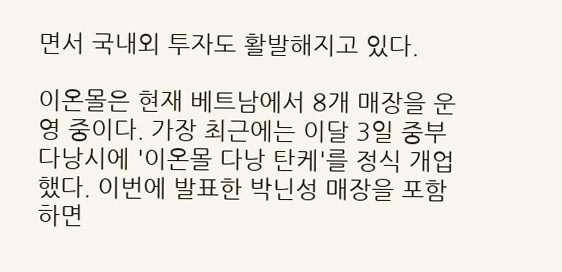면서 국내외 투자도 활발해지고 있다.

이온몰은 현재 베트남에서 8개 매장을 운영 중이다. 가장 최근에는 이달 3일 중부 다낭시에 '이온몰 다낭 탄케'를 정식 개업했다. 이번에 발표한 박닌성 매장을 포함하면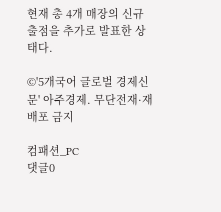현재 총 4개 매장의 신규 출점을 추가로 발표한 상태다.

©'5개국어 글로벌 경제신문' 아주경제. 무단전재·재배포 금지

컴패션_PC
댓글0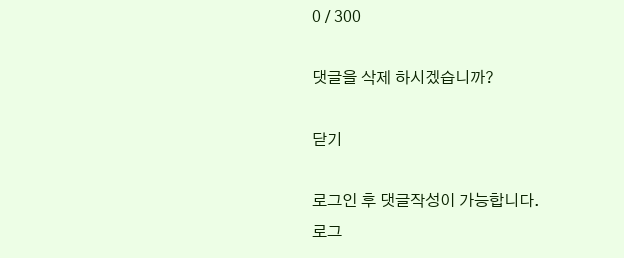0 / 300

댓글을 삭제 하시겠습니까?

닫기

로그인 후 댓글작성이 가능합니다.
로그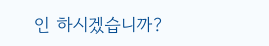인 하시겠습니까?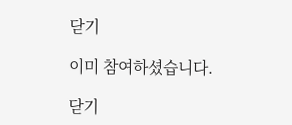닫기

이미 참여하셨습니다.

닫기